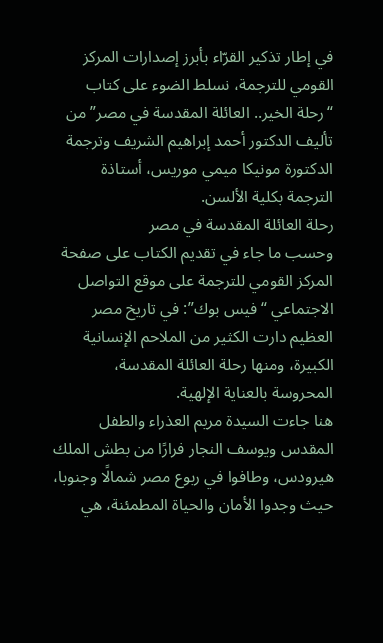في إطار تذكير القرّاء بأبرز إصدارات المركز القومي للترجمة، نسلط الضوء على كتاب “رحلة الخير.. العائلة المقدسة في مصر” من تأليف الدكتور أحمد إبراهيم الشريف وترجمة الدكتورة مونيكا ميمي موريس، أستاذة الترجمة بكلية الألسن.
رحلة العائلة المقدسة في مصر
وحسب ما جاء في تقديم الكتاب على صفحة المركز القومي للترجمة على موقع التواصل الاجتماعي “فيس بوك”: في تاريخ مصر العظيم دارت الكثير من الملاحم الإنسانية الكبيرة، ومنها رحلة العائلة المقدسة، المحروسة بالعناية الإلهية.
هنا جاءت السيدة مريم العذراء والطفل المقدس ويوسف النجار فرارًا من بطش الملك هيرودس، وطافوا في ربوع مصر شمالًا وجنوبا، حيث وجدوا الأمان والحياة المطمئنة، هي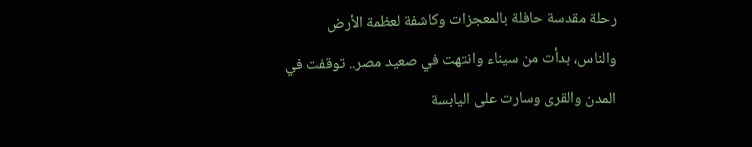رحلة مقدسة حافلة بالمعجزات وكاشفة لعظمة الأرض والناس، بدأت من سيناء وانتهت في صعيد مصر.. توقفت في المدن والقرى وسارت على اليابسة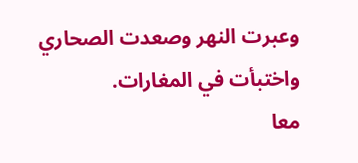وعبرت النهر وصعدت الصحاري واختبأت في المغارات.
معا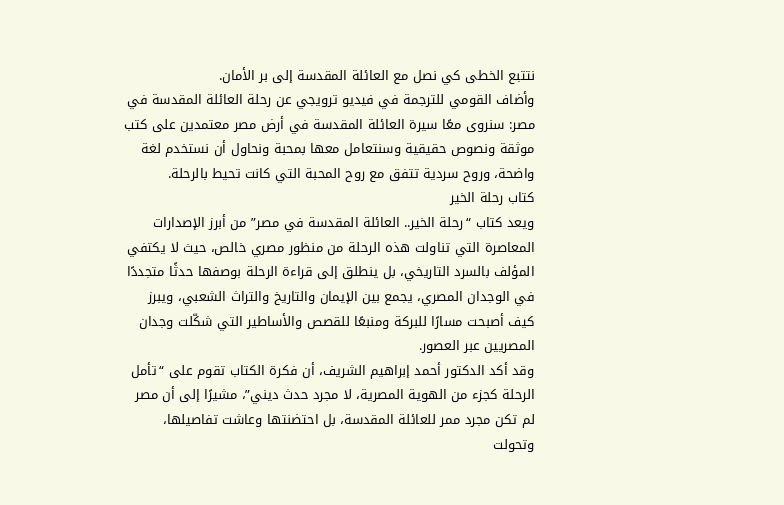نتتبع الخطى كي نصل مع العائلة المقدسة إلى بر الأمان.
وأضاف القومي للترجمة في فيديو ترويجي عن رحلة العائلة المقدسة في مصر: سنروى معًا سيرة العائلة المقدسة في أرض مصر معتمدين على كتب موثقة ونصوص حقيقية وسنتعامل معها بمحبة ونحاول أن نستخدم لغة واضحة، وروح سردية تتفق مع روح المحبة التي كانت تحيط بالرحلة.
كتاب رحلة الخير
ويعد كتاب “رحلة الخير.. العائلة المقدسة في مصر” من أبرز الإصدارات المعاصرة التي تناولت هذه الرحلة من منظور مصري خالص، حيث لا يكتفي المؤلف بالسرد التاريخي، بل ينطلق إلى قراءة الرحلة بوصفها حدثًا متجددًا في الوجدان المصري، يجمع بين الإيمان والتاريخ والتراث الشعبي، ويبرز كيف أصبحت مسارًا للبركة ومنبعًا للقصص والأساطير التي شكّلت وجدان المصريين عبر العصور.
وقد أكد الدكتور أحمد إبراهيم الشريف، أن فكرة الكتاب تقوم على “تأمل الرحلة كجزء من الهوية المصرية، لا مجرد حدث ديني”، مشيرًا إلى أن مصر لم تكن مجرد ممر للعائلة المقدسة، بل احتضنتها وعاشت تفاصيلها، وتحولت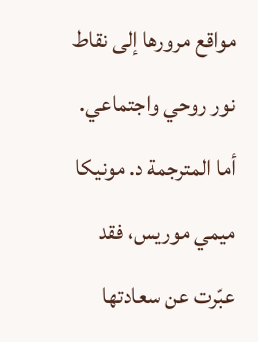مواقع مرورها إلى نقاط نور روحي واجتماعي.
أما المترجمة د. مونيكا ميمي موريس، فقد عبّرت عن سعادتها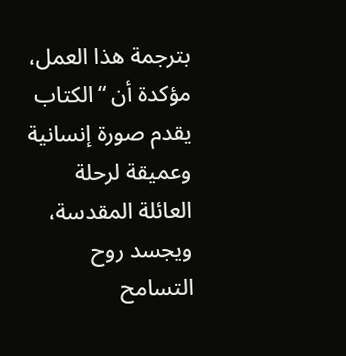بترجمة هذا العمل، مؤكدة أن “الكتاب يقدم صورة إنسانية وعميقة لرحلة العائلة المقدسة، ويجسد روح التسامح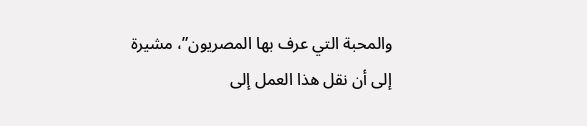والمحبة التي عرف بها المصريون”، مشيرة إلى أن نقل هذا العمل إلى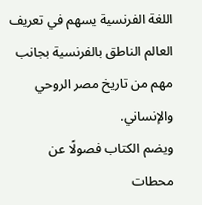اللغة الفرنسية يسهم في تعريف العالم الناطق بالفرنسية بجانب مهم من تاريخ مصر الروحي والإنساني.
ويضم الكتاب فصولًا عن محطات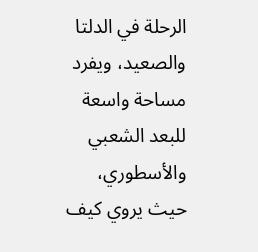الرحلة في الدلتا والصعيد، ويفرد مساحة واسعة للبعد الشعبي والأسطوري، حيث يروي كيف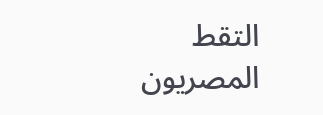التقط المصريون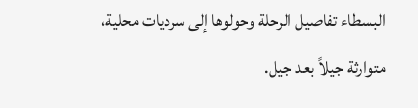البسطاء تفاصيل الرحلة وحولوها إلى سرديات محلية، متوارثة جيلاً بعد جيل.